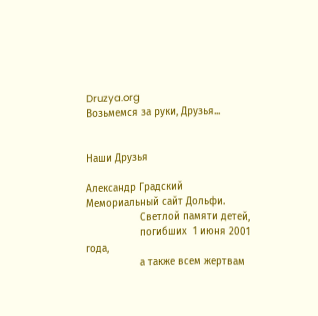Druzya.org
Возьмемся за руки, Друзья...


Наши Друзья

Александр Градский
Мемориальный сайт Дольфи.
                  Светлой памяти детей,
                  погибших  1 июня 2001 года,
                  а также всем жертвам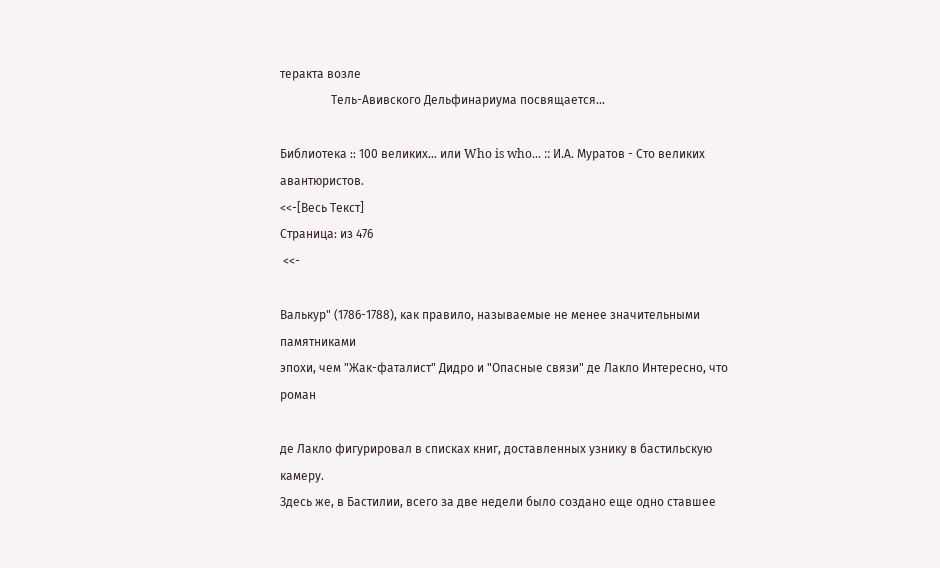теракта возле
                 Тель-Авивского Дельфинариума посвящается...

Библиотека :: 100 великих... или Who is who... :: И.А. Муратов - Сто великих авантюристов.
<<-[Весь Текст]
Страница: из 476
 <<-

Валькур" (1786-1788), как правило, называемые не менее значительными
памятниками
эпохи, чем "Жак-фаталист" Дидро и "Опасные связи" де Лакло Интересно, что роман

де Лакло фигурировал в списках книг, доставленных узнику в бастильскую камеру.
Здесь же, в Бастилии, всего за две недели было создано еще одно ставшее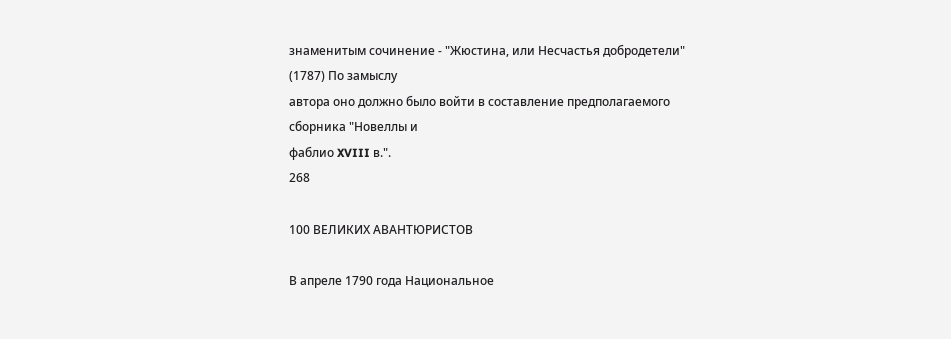знаменитым сочинение - "Жюстина, или Несчастья добродетели" (1787) По замыслу
автора оно должно было войти в составление предполагаемого сборника "Новеллы и
фаблио XVIII в.".
268

100 ВЕЛИКИХ АВАНТЮРИСТОВ

В апреле 1790 года Национальное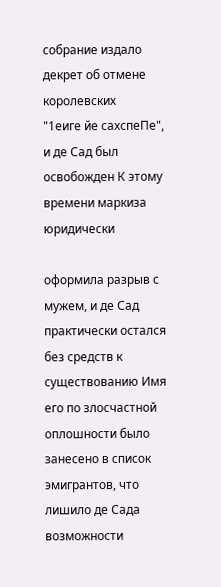собрание издало декрет об отмене королевских
"1еиге йе сахспеПе", и де Сад был освобожден К этому времени маркиза юридически

оформила разрыв с мужем, и де Сад практически остался без средств к
существованию Имя его по злосчастной оплошности было занесено в список
эмигрантов, что лишило де Сада возможности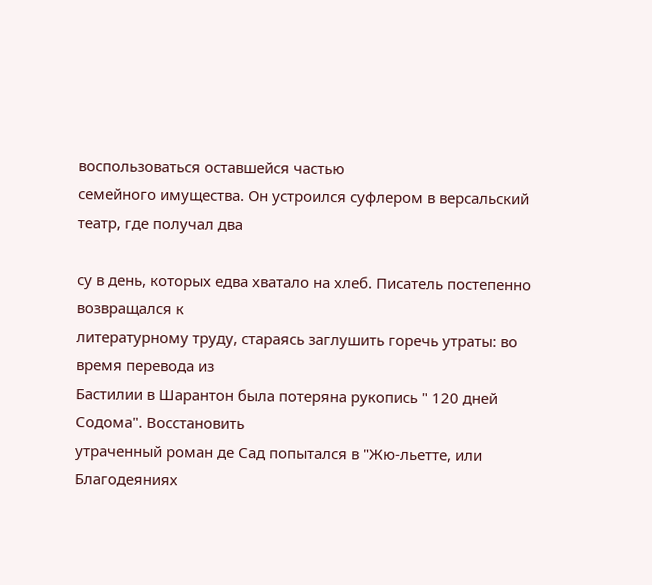воспользоваться оставшейся частью
семейного имущества. Он устроился суфлером в версальский театр, где получал два

су в день, которых едва хватало на хлеб. Писатель постепенно возвращался к
литературному труду, стараясь заглушить горечь утраты: во время перевода из
Бастилии в Шарантон была потеряна рукопись " 120 дней Содома". Восстановить
утраченный роман де Сад попытался в "Жю-льетте, или Благодеяниях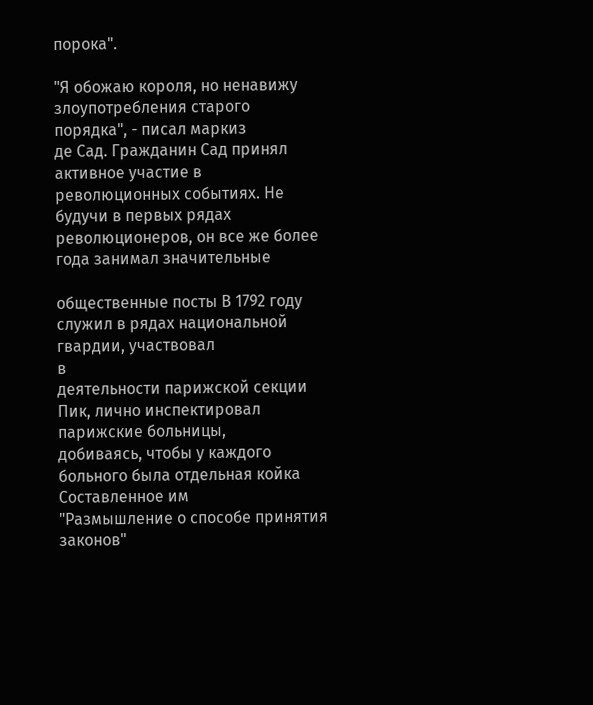порока".

"Я обожаю короля, но ненавижу злоупотребления старого порядка", - писал маркиз
де Сад. Гражданин Сад принял активное участие в революционных событиях. Не
будучи в первых рядах революционеров, он все же более года занимал значительные

общественные посты В 1792 году служил в рядах национальной гвардии, участвовал
в
деятельности парижской секции Пик, лично инспектировал парижские больницы,
добиваясь, чтобы у каждого больного была отдельная койка Составленное им
"Размышление о способе принятия законов"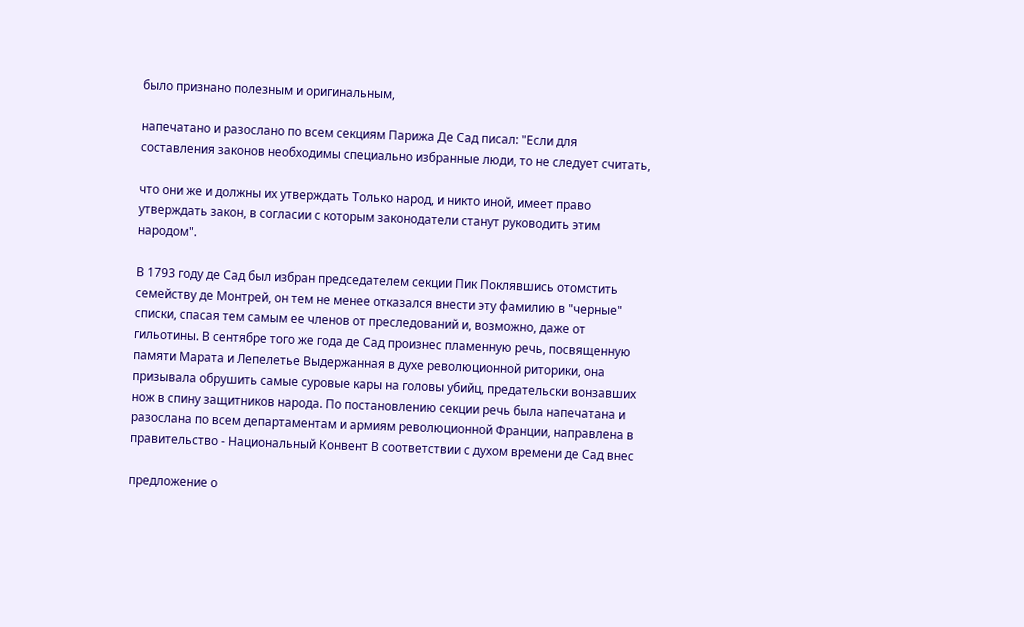было признано полезным и оригинальным,

напечатано и разослано по всем секциям Парижа Де Сад писал: "Если для
составления законов необходимы специально избранные люди, то не следует считать,

что они же и должны их утверждать Только народ, и никто иной, имеет право
утверждать закон, в согласии с которым законодатели станут руководить этим
народом".

В 1793 году де Сад был избран председателем секции Пик Поклявшись отомстить
семейству де Монтрей, он тем не менее отказался внести эту фамилию в "черные"
списки, спасая тем самым ее членов от преследований и, возможно, даже от
гильотины. В сентябре того же года де Сад произнес пламенную речь, посвященную
памяти Марата и Лепелетье Выдержанная в духе революционной риторики, она
призывала обрушить самые суровые кары на головы убийц, предательски вонзавших
нож в спину защитников народа. По постановлению секции речь была напечатана и
разослана по всем департаментам и армиям революционной Франции, направлена в
правительство - Национальный Конвент В соответствии с духом времени де Сад внес

предложение о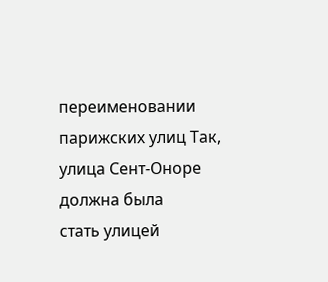переименовании парижских улиц Так, улица Сент-Оноре должна была
стать улицей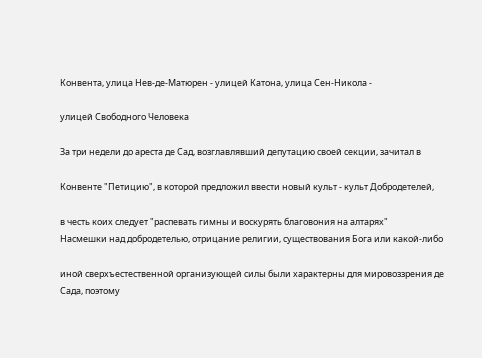Конвента, улица Нев-де-Матюрен - улицей Катона, улица Сен-Никола -

улицей Свободного Человека

За три недели до ареста де Сад, возглавлявший депутацию своей секции, зачитал в

Конвенте "Петицию", в которой предложил ввести новый культ - культ Добродетелей,

в честь коих следует "распевать гимны и воскурять благовония на алтарях"
Насмешки над добродетелью, отрицание религии, существования Бога или какой-либо

иной сверхъестественной организующей силы были характерны для мировоззрения де
Сада, поэтому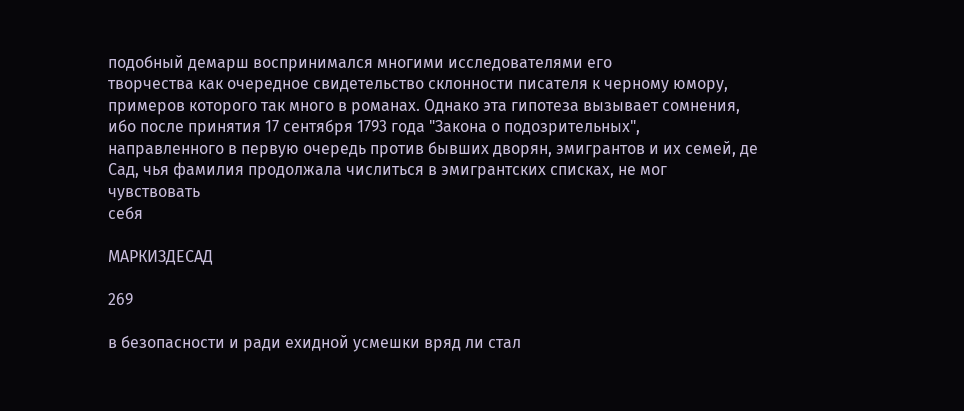подобный демарш воспринимался многими исследователями его
творчества как очередное свидетельство склонности писателя к черному юмору,
примеров которого так много в романах. Однако эта гипотеза вызывает сомнения,
ибо после принятия 17 сентября 1793 года "Закона о подозрительных",
направленного в первую очередь против бывших дворян, эмигрантов и их семей, де
Сад, чья фамилия продолжала числиться в эмигрантских списках, не мог
чувствовать
себя

МАРКИЗДЕСАД

269

в безопасности и ради ехидной усмешки вряд ли стал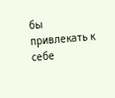бы привлекать к себе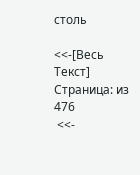столь

<<-[Весь Текст]
Страница: из 476
 <<-